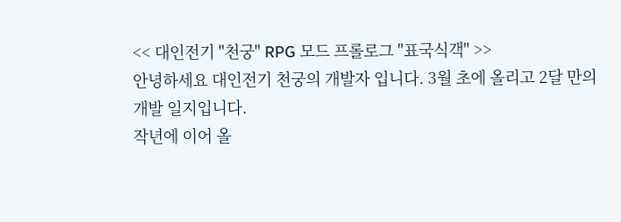<< 대인전기 "천궁" RPG 모드 프롤로그 "표국식객" >>
안녕하세요 대인전기 천궁의 개발자 입니다. 3월 초에 올리고 2달 만의 개발 일지입니다.
작년에 이어 올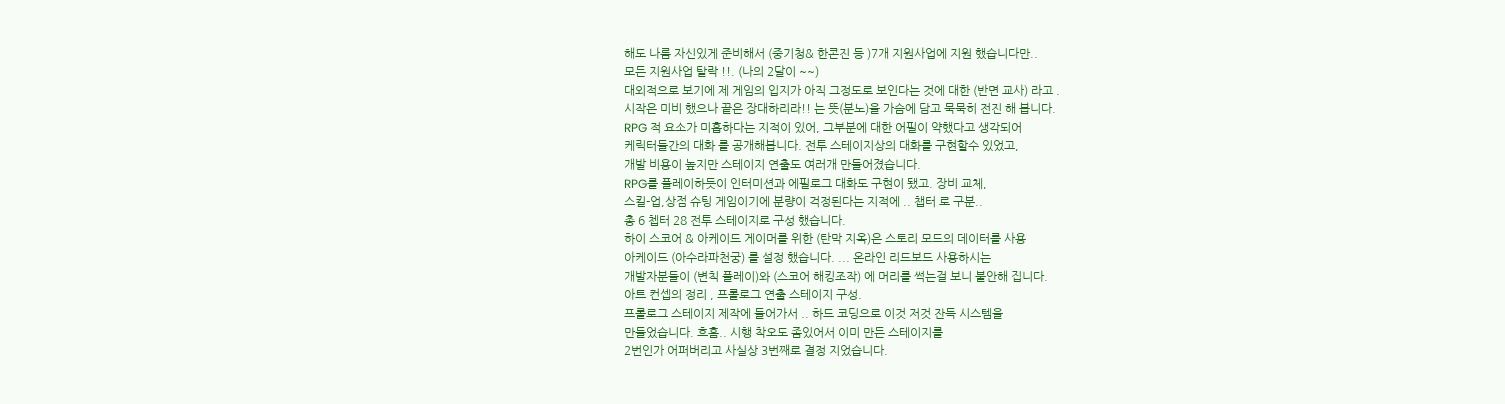해도 나름 자신있게 준비해서 (중기청& 한콘진 등 )7개 지원사업에 지원 했습니다만..
모든 지원사업 탈락 !!. (나의 2달이 ~~)
대외적으로 보기에 제 게임의 입지가 아직 그정도로 보인다는 것에 대한 (반면 교사) 라고 .
시작은 미비 했으나 끝은 장대하리라!! 는 뜻(분노)을 가슴에 담고 묵묵히 전진 해 봅니다.
RPG 적 요소가 미흡하다는 지적이 있어, 그부분에 대한 어필이 약했다고 생각되어
케릭터들간의 대화 를 공개해봅니다. 전투 스테이지상의 대화를 구현할수 있었고,
개발 비용이 높지만 스테이지 연출도 여러개 만들어졌습니다.
RPG를 플레이하듯이 인터미션과 에필로그 대화도 구현이 됐고. 장비 교체,
스킬-업,상점 슈팅 게임이기에 분량이 걱정된다는 지적에 .. 챕터 로 구분..
총 6 쳅터 28 전투 스테이지로 구성 했습니다.
하이 스코어 & 아케이드 게이머를 위한 (탄막 지옥)은 스토리 모드의 데이터를 사용
아케이드 (아수라파천궁) 를 설정 했습니다. ... 온라인 리드보드 사용하시는
개발자분들이 (변칙 플레이)와 (스코어 해킹조작) 에 머리를 썩는걸 보니 불안해 집니다.
아트 컨셉의 정리 , 프롤로그 연출 스테이지 구성.
프롤로그 스테이지 제작에 들어가서 .. 하드 코딩으로 이것 저것 잔득 시스템을
만들었습니다. 흐흠.. 시행 착오도 좀있어서 이미 만든 스테이지를
2번인가 어퍼버리고 사실상 3번째로 결정 지었습니다.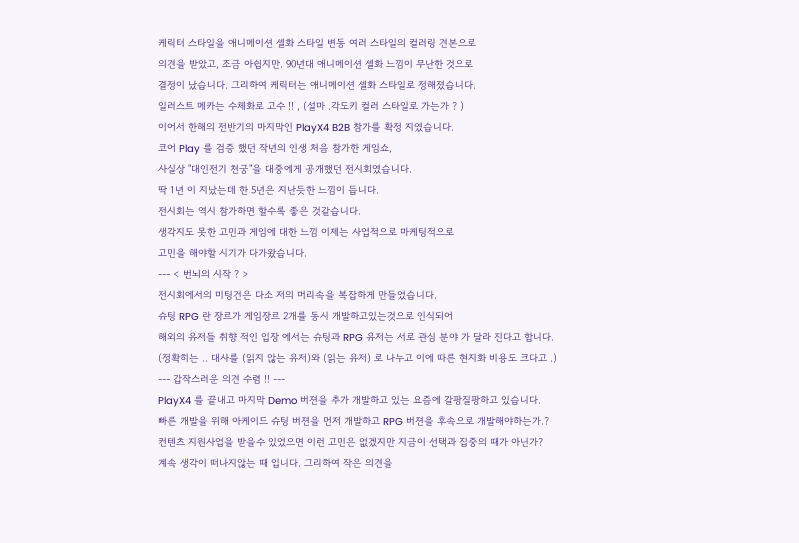케릭터 스타일을 애니메이션 셀화 스타일 변동 여러 스타일의 컬러링 견본으로
의견을 받았고, 조금 아쉽지만. 90년대 애니메이션 셀화 느낌이 무난한 것으로
결정이 났습니다. 그리하여 케릭터는 애니메이션 셀화 스타일로 정해졌습니다.
일러스트 메카는 수체화로 고수 !! , (설마 .각도키 컬러 스타일로 가는가 ? )
이어서 한해의 전반기의 마지막인 PlayX4 B2B 참가를 확정 지였습니다.
코어 Play 를 검증 했던 작년의 인생 처음 참가한 게임쇼,
사실상 "대인전기 천궁"을 대중에게 공개했던 전시회였습니다.
딱 1년 이 지났는데 한 5년은 지난듯한 느낌이 듭니다.
전시회는 역시 참가하면 할수록 좋은 것같습니다.
생각지도 못한 고민과 게임에 대한 느낌 이제는 사업적으로 마케팅적으로
고민을 해야할 시기가 다가왔습니다.
--- < 번뇌의 시작 ? >
전시회에서의 미팅건은 다소 저의 머리속을 복잡하게 만들었습니다.
슈팅 RPG 란 장르가 게임장르 2개를 동시 개발하고있는것으로 인식되어
해외의 유저들 취향 적인 입장 에서는 슈팅과 RPG 유저는 서로 관심 분야 가 달라 진다고 합니다.
(정확히는 .. 대사를 (읽지 않는 유저)와 (읽는 유저) 로 나누고 이에 따른 현지화 비용도 크다고 .)
--- 갑작스러운 의견 수렴 !! ---
PlayX4 를 끝내고 마지막 Demo 버젼을 추가 개발하고 있는 요즘에 갈팡질팡하고 있습니다.
빠른 개발을 위해 아케이드 슈팅 버젼을 먼저 개발하고 RPG 버젼을 후속으로 개발해야하는가.?
컨텐츠 지원사업을 받을수 있었으면 이런 고민은 없겠지만 지금이 선택과 집중의 때가 아닌가?
계속 생각이 떠나지않는 때 입니다. 그리하여 작은 의견을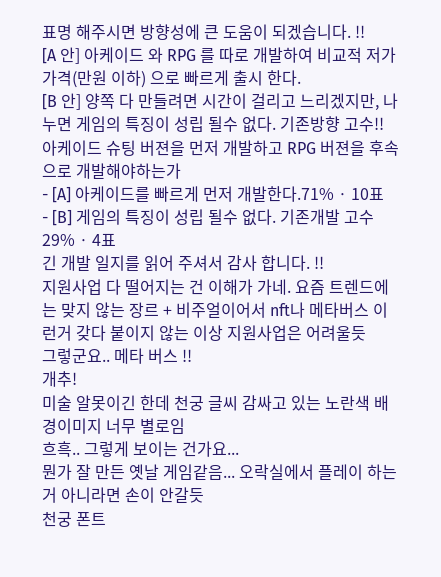표명 해주시면 방향성에 큰 도움이 되겠습니다. !!
[A 안] 아케이드 와 RPG 를 따로 개발하여 비교적 저가 가격(만원 이하) 으로 빠르게 출시 한다.
[B 안] 양쪽 다 만들려면 시간이 걸리고 느리겠지만, 나누면 게임의 특징이 성립 될수 없다. 기존방향 고수!!
아케이드 슈팅 버젼을 먼저 개발하고 RPG 버젼을 후속으로 개발해야하는가
- [A] 아케이드를 빠르게 먼저 개발한다.71% · 10표
- [B] 게임의 특징이 성립 될수 없다. 기존개발 고수29% · 4표
긴 개발 일지를 읽어 주셔서 감사 합니다. !!
지원사업 다 떨어지는 건 이해가 가네. 요즘 트렌드에는 맞지 않는 장르 + 비주얼이어서 nft나 메타버스 이런거 갖다 붙이지 않는 이상 지원사업은 어려울듯
그렇군요.. 메타 버스 !!
개추!
미술 알못이긴 한데 천궁 글씨 감싸고 있는 노란색 배경이미지 너무 별로임
흐흑.. 그렇게 보이는 건가요...
뭔가 잘 만든 옛날 게임같음... 오락실에서 플레이 하는거 아니라면 손이 안갈듯
천궁 폰트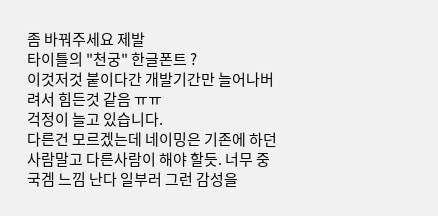좀 바꿔주세요 제발
타이틀의 "천궁" 한글폰트 ?
이것저것 붙이다간 개발기간만 늘어나버려서 힘든것 같음 ㅠㅠ
걱정이 늘고 있습니다.
다른건 모르겠는데 네이밍은 기존에 하던 사람말고 다른사람이 해야 할듯. 너무 중국겜 느낌 난다 일부러 그런 감성을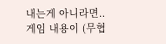내는게 아니라면..
게임 내용이 (무협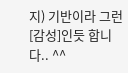지) 기반이라 그런 [감성]인듯 합니다.. ^^